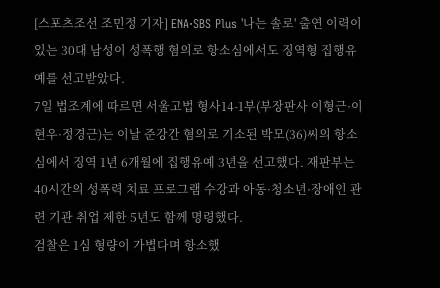[스포츠조선 조민정 기자] ENA·SBS Plus '나는 솔로' 출연 이력이 있는 30대 남성이 성폭행 혐의로 항소심에서도 징역형 집행유예를 선고받았다.
7일 법조계에 따르면 서울고법 형사14-1부(부장판사 이형근·이현우·정경근)는 이날 준강간 혐의로 기소된 박모(36)씨의 항소심에서 징역 1년 6개월에 집행유예 3년을 선고했다. 재판부는 40시간의 성폭력 치료 프로그램 수강과 아동·청소년·장애인 관련 기관 취업 제한 5년도 함께 명령했다.
검찰은 1심 형량이 가볍다며 항소했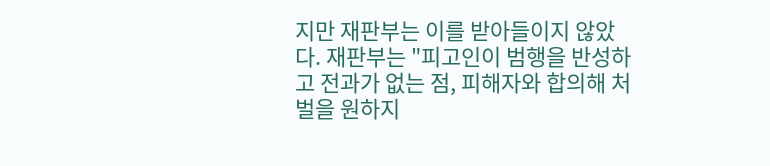지만 재판부는 이를 받아들이지 않았다. 재판부는 "피고인이 범행을 반성하고 전과가 없는 점, 피해자와 합의해 처벌을 원하지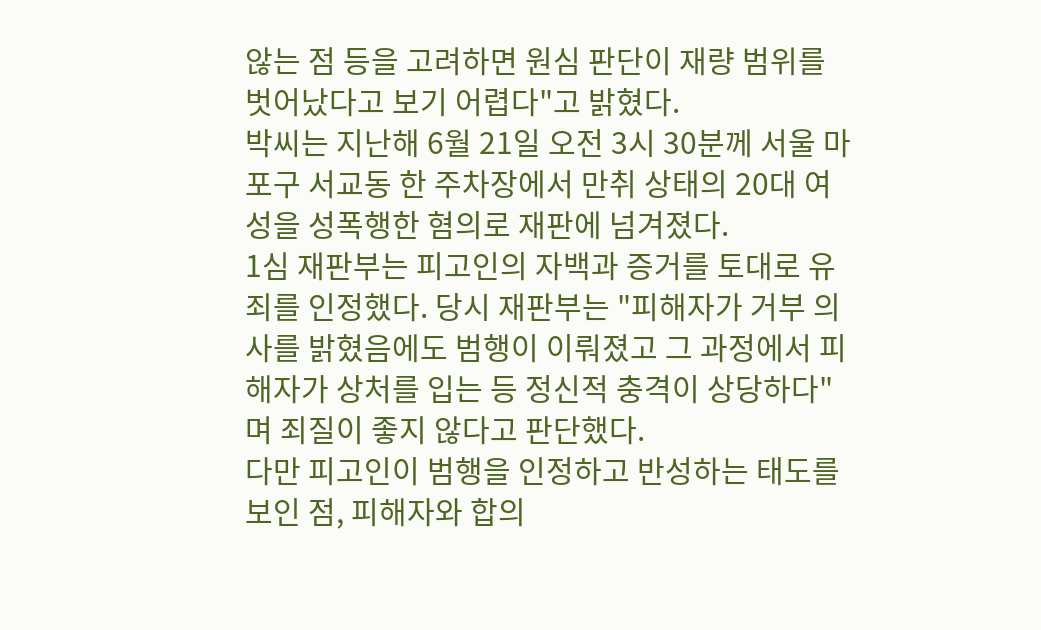않는 점 등을 고려하면 원심 판단이 재량 범위를 벗어났다고 보기 어렵다"고 밝혔다.
박씨는 지난해 6월 21일 오전 3시 30분께 서울 마포구 서교동 한 주차장에서 만취 상태의 20대 여성을 성폭행한 혐의로 재판에 넘겨졌다.
1심 재판부는 피고인의 자백과 증거를 토대로 유죄를 인정했다. 당시 재판부는 "피해자가 거부 의사를 밝혔음에도 범행이 이뤄졌고 그 과정에서 피해자가 상처를 입는 등 정신적 충격이 상당하다"며 죄질이 좋지 않다고 판단했다.
다만 피고인이 범행을 인정하고 반성하는 태도를 보인 점, 피해자와 합의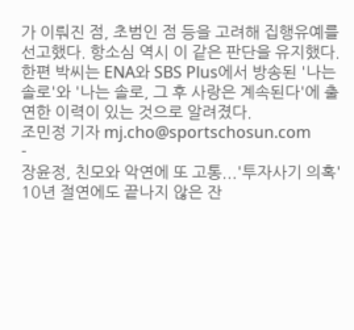가 이뤄진 점, 초범인 점 등을 고려해 집행유예를 선고했다. 항소심 역시 이 같은 판단을 유지했다.
한편 박씨는 ENA와 SBS Plus에서 방송된 '나는 솔로'와 '나는 솔로, 그 후 사랑은 계속된다'에 출연한 이력이 있는 것으로 알려졌다.
조민정 기자 mj.cho@sportschosun.com
-
장윤정, 친모와 악연에 또 고통...'투자사기 의혹' 10년 절연에도 끝나지 않은 잔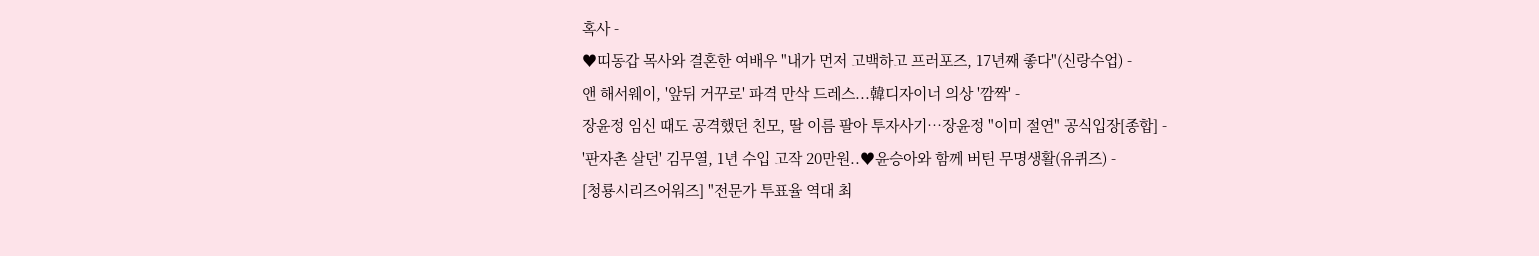혹사 -
♥띠동갑 목사와 결혼한 여배우 "내가 먼저 고백하고 프러포즈, 17년째 좋다"(신랑수업) -
앤 해서웨이, '앞뒤 거꾸로' 파격 만삭 드레스...韓디자이너 의상 '깜짝' -
장윤정 임신 때도 공격했던 친모, 딸 이름 팔아 투자사기…장윤정 "이미 절연" 공식입장[종합] -
'판자촌 살던' 김무열, 1년 수입 고작 20만원..♥윤승아와 함께 버틴 무명생활(유퀴즈) -
[청룡시리즈어워즈] "전문가 투표율 역대 최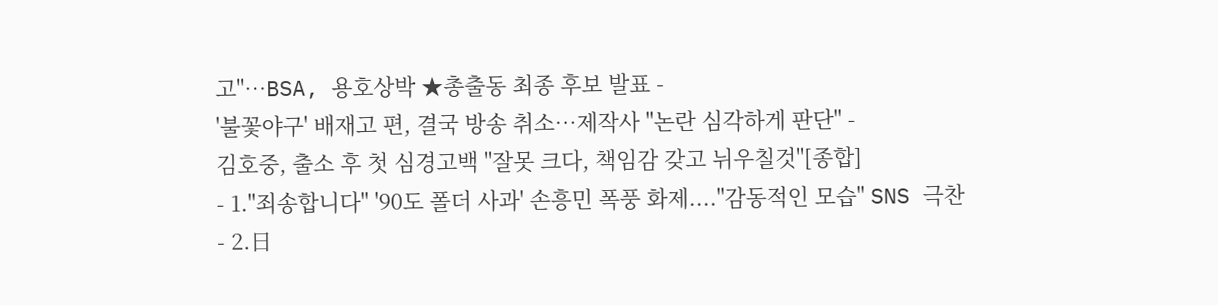고"…BSA, 용호상박 ★총출동 최종 후보 발표 -
'불꽃야구' 배재고 편, 결국 방송 취소…제작사 "논란 심각하게 판단" -
김호중, 출소 후 첫 심경고백 "잘못 크다, 책임감 갖고 뉘우칠것"[종합]
- 1."죄송합니다" '90도 폴더 사과' 손흥민 폭풍 화제...."감동적인 모습" SNS 극찬
- 2.日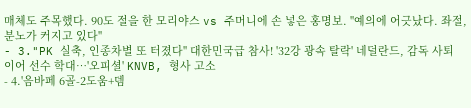매체도 주목했다. 90도 절을 한 모리야스 vs 주머니에 손 넣은 홍명보. "예의에 어긋났다. 좌절, 분노가 커지고 있다"
- 3."PK 실축, 인종차별 또 터졌다" 대한민국급 참사! '32강 광속 탈락' 네덜란드, 감독 사퇴 이어 선수 학대…'오피셜' KNVB, 형사 고소
- 4.'음바페 6골-2도움+뎀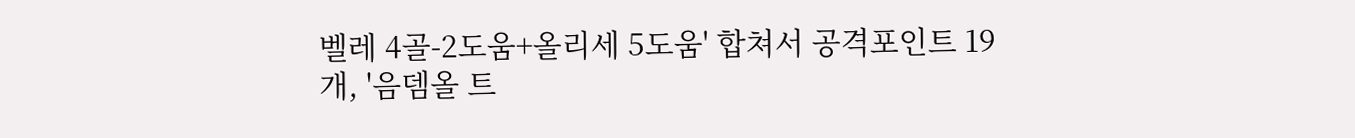벨레 4골-2도움+올리세 5도움' 합쳐서 공격포인트 19개, '음뎀올 트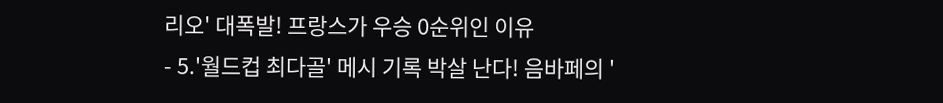리오' 대폭발! 프랑스가 우승 0순위인 이유
- 5.'월드컵 최다골' 메시 기록 박살 난다! 음바페의 '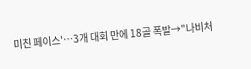미친 페이스'…3개 대회 만에 18골 폭발→"나비처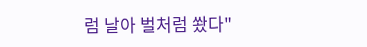럼 날아 벌처럼 쐈다"